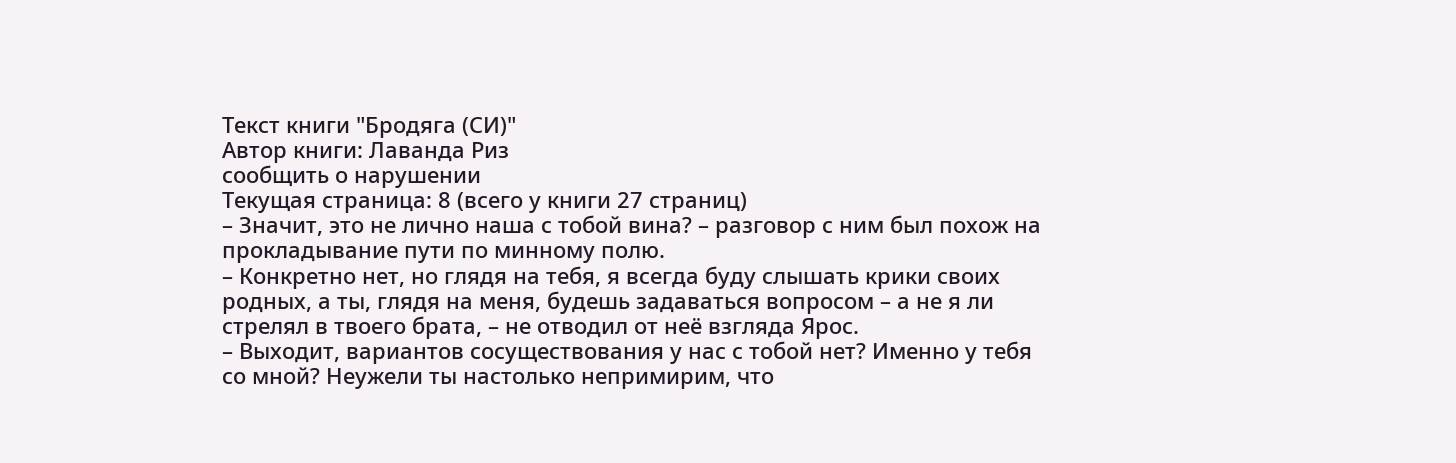Текст книги "Бродяга (СИ)"
Автор книги: Лаванда Риз
сообщить о нарушении
Текущая страница: 8 (всего у книги 27 страниц)
– Значит, это не лично наша с тобой вина? – разговор с ним был похож на прокладывание пути по минному полю.
– Конкретно нет, но глядя на тебя, я всегда буду слышать крики своих родных, а ты, глядя на меня, будешь задаваться вопросом – а не я ли стрелял в твоего брата, – не отводил от неё взгляда Ярос.
– Выходит, вариантов сосуществования у нас с тобой нет? Именно у тебя со мной? Неужели ты настолько непримирим, что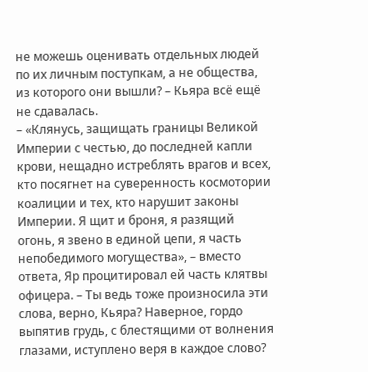не можешь оценивать отдельных людей по их личным поступкам, а не общества, из которого они вышли? – Кьяра всё ещё не сдавалась.
– «Клянусь, защищать границы Великой Империи с честью, до последней капли крови, нещадно истреблять врагов и всех, кто посягнет на суверенность космотории коалиции и тех, кто нарушит законы Империи. Я щит и броня, я разящий огонь, я звено в единой цепи, я часть непобедимого могущества», – вместо ответа, Яр процитировал ей часть клятвы офицера. – Ты ведь тоже произносила эти слова, верно, Кьяра? Наверное, гордо выпятив грудь, с блестящими от волнения глазами, иступлено веря в каждое слово?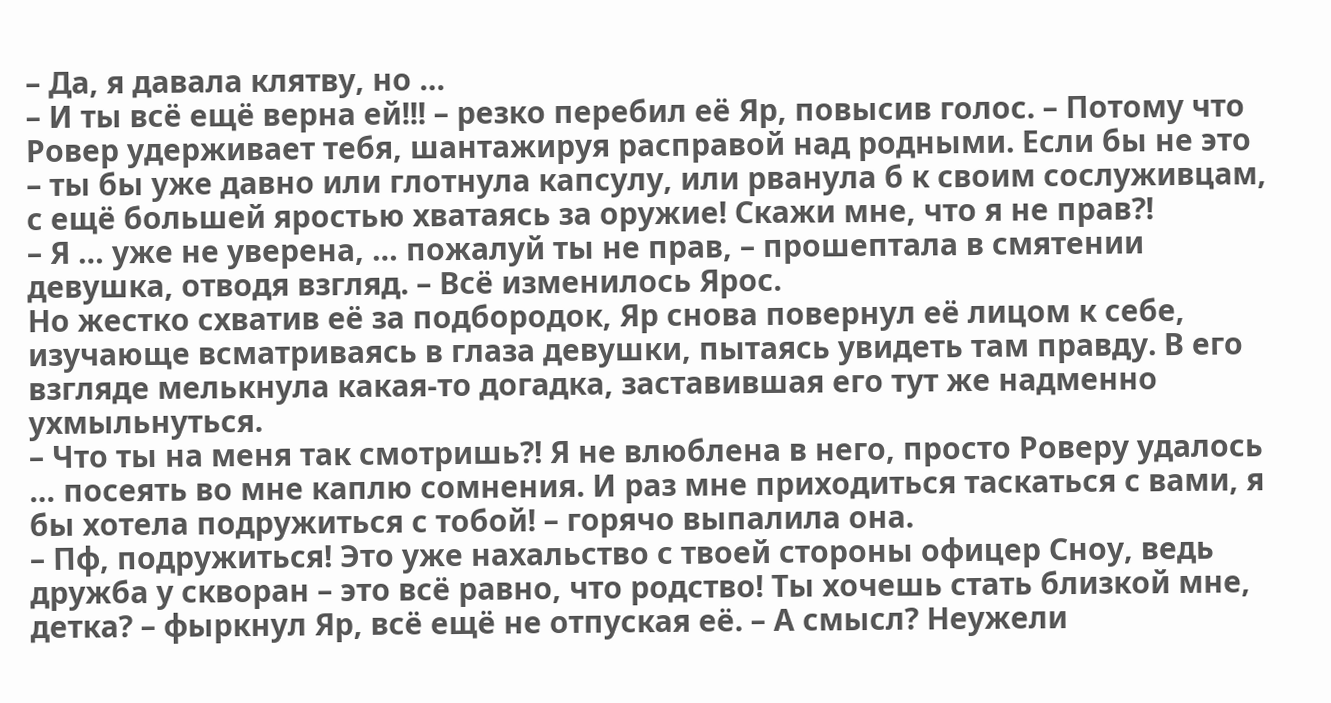– Да, я давала клятву, но …
– И ты всё ещё верна ей!!! – резко перебил её Яр, повысив голос. – Потому что Ровер удерживает тебя, шантажируя расправой над родными. Если бы не это – ты бы уже давно или глотнула капсулу, или рванула б к своим сослуживцам, с ещё большей яростью хватаясь за оружие! Скажи мне, что я не прав?!
– Я … уже не уверена, … пожалуй ты не прав, – прошептала в смятении девушка, отводя взгляд. – Всё изменилось Ярос.
Но жестко схватив её за подбородок, Яр снова повернул её лицом к себе, изучающе всматриваясь в глаза девушки, пытаясь увидеть там правду. В его взгляде мелькнула какая-то догадка, заставившая его тут же надменно ухмыльнуться.
– Что ты на меня так смотришь?! Я не влюблена в него, просто Роверу удалось … посеять во мне каплю сомнения. И раз мне приходиться таскаться с вами, я бы хотела подружиться с тобой! – горячо выпалила она.
– Пф, подружиться! Это уже нахальство с твоей стороны офицер Сноу, ведь дружба у скворан – это всё равно, что родство! Ты хочешь стать близкой мне, детка? – фыркнул Яр, всё ещё не отпуская её. – А смысл? Неужели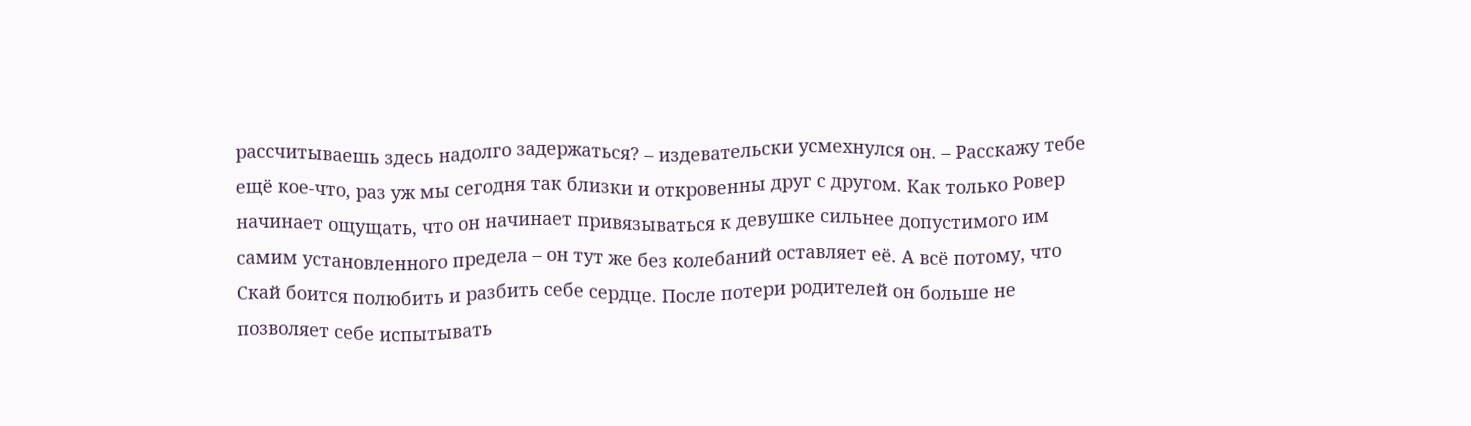рассчитываешь здесь надолго задержаться? – издевательски усмехнулся он. – Расскажу тебе ещё кое-что, раз уж мы сегодня так близки и откровенны друг с другом. Как только Ровер начинает ощущать, что он начинает привязываться к девушке сильнее допустимого им самим установленного предела – он тут же без колебаний оставляет её. А всё потому, что Скай боится полюбить и разбить себе сердце. После потери родителей он больше не позволяет себе испытывать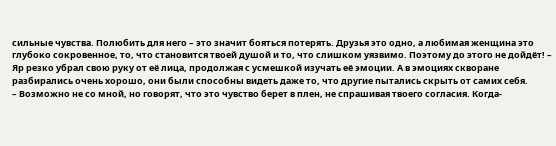сильные чувства. Полюбить для него – это значит бояться потерять. Друзья это одно, а любимая женщина это глубоко сокровенное, то, что становится твоей душой и то, что слишком уязвимо. Поэтому до этого не дойдёт! – Яр резко убрал свою руку от её лица, продолжая с усмешкой изучать её эмоции. А в эмоциях скворане разбирались очень хорошо, они были способны видеть даже то, что другие пытались скрыть от самих себя.
– Возможно не со мной, но говорят, что это чувство берет в плен, не спрашивая твоего согласия. Когда-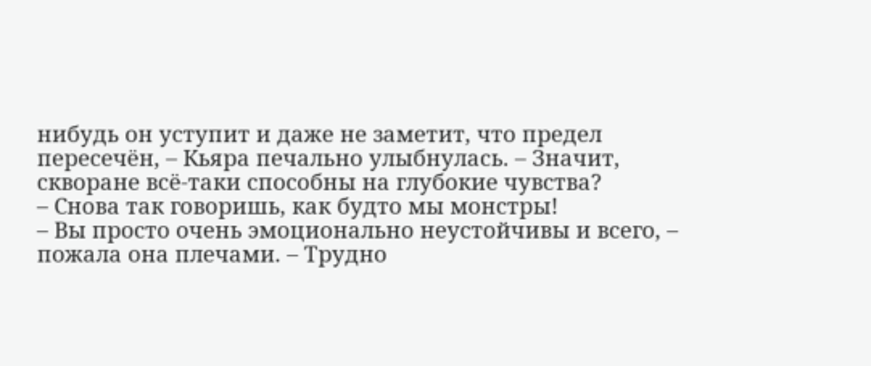нибудь он уступит и даже не заметит, что предел пересечён, – Кьяра печально улыбнулась. – Значит, скворане всё-таки способны на глубокие чувства?
– Снова так говоришь, как будто мы монстры!
– Вы просто очень эмоционально неустойчивы и всего, – пожала она плечами. – Трудно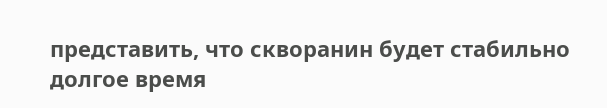представить, что скворанин будет стабильно долгое время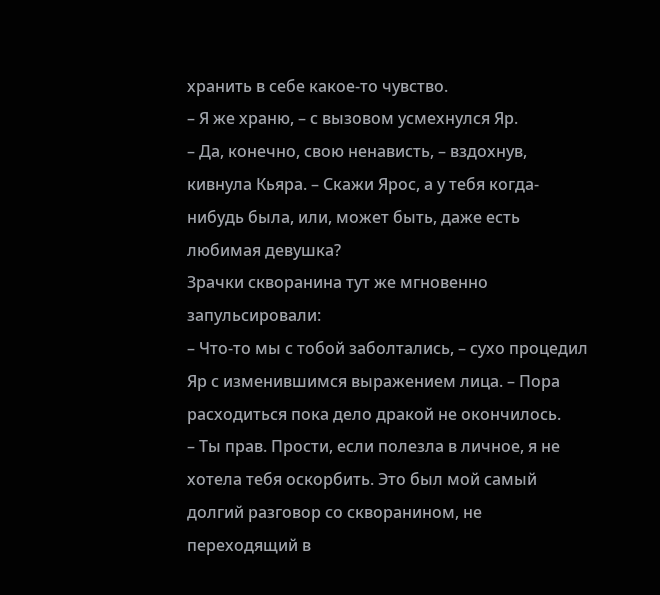хранить в себе какое-то чувство.
– Я же храню, – с вызовом усмехнулся Яр.
– Да, конечно, свою ненависть, – вздохнув, кивнула Кьяра. – Скажи Ярос, а у тебя когда-нибудь была, или, может быть, даже есть любимая девушка?
Зрачки скворанина тут же мгновенно запульсировали:
– Что-то мы с тобой заболтались, – сухо процедил Яр с изменившимся выражением лица. – Пора расходиться пока дело дракой не окончилось.
– Ты прав. Прости, если полезла в личное, я не хотела тебя оскорбить. Это был мой самый долгий разговор со скворанином, не переходящий в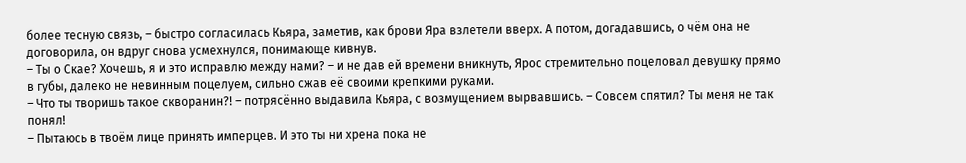более тесную связь, – быстро согласилась Кьяра, заметив, как брови Яра взлетели вверх. А потом, догадавшись, о чём она не договорила, он вдруг снова усмехнулся, понимающе кивнув.
– Ты о Скае? Хочешь, я и это исправлю между нами? – и не дав ей времени вникнуть, Ярос стремительно поцеловал девушку прямо в губы, далеко не невинным поцелуем, сильно сжав её своими крепкими руками.
– Что ты творишь такое скворанин?! – потрясённо выдавила Кьяра, с возмущением вырвавшись. – Совсем спятил? Ты меня не так понял!
– Пытаюсь в твоём лице принять имперцев. И это ты ни хрена пока не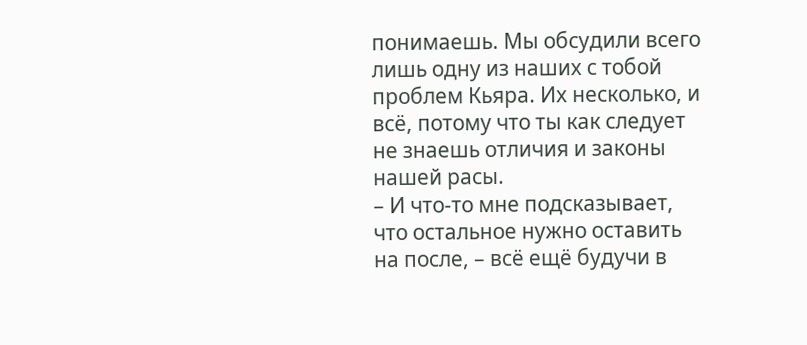понимаешь. Мы обсудили всего лишь одну из наших с тобой проблем Кьяра. Их несколько, и всё, потому что ты как следует не знаешь отличия и законы нашей расы.
– И что-то мне подсказывает, что остальное нужно оставить на после, – всё ещё будучи в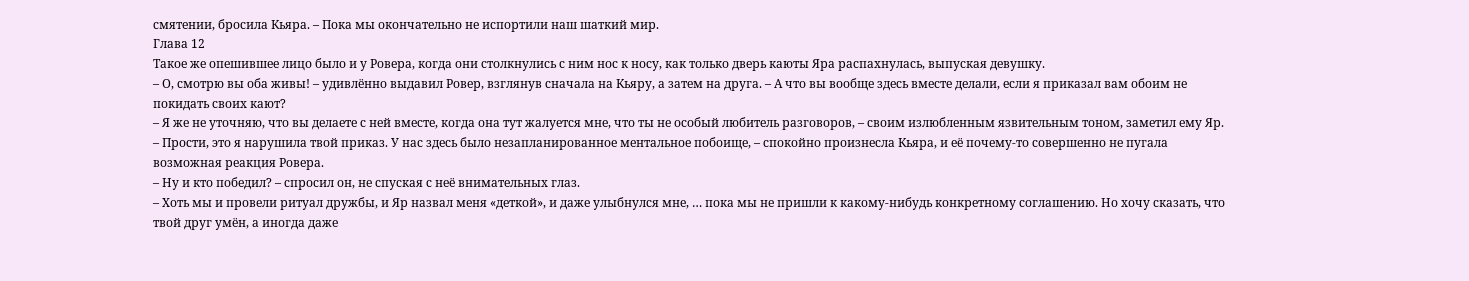смятении, бросила Кьяра. – Пока мы окончательно не испортили наш шаткий мир.
Глава 12
Такое же опешившее лицо было и у Ровера, когда они столкнулись с ним нос к носу, как только дверь каюты Яра распахнулась, выпуская девушку.
– О, смотрю вы оба живы! – удивлённо выдавил Ровер, взглянув сначала на Кьяру, а затем на друга. – А что вы вообще здесь вместе делали, если я приказал вам обоим не покидать своих кают?
– Я же не уточняю, что вы делаете с ней вместе, когда она тут жалуется мне, что ты не особый любитель разговоров, – своим излюбленным язвительным тоном, заметил ему Яр.
– Прости, это я нарушила твой приказ. У нас здесь было незапланированное ментальное побоище, – спокойно произнесла Кьяра, и её почему-то совершенно не пугала возможная реакция Ровера.
– Ну и кто победил? – спросил он, не спуская с неё внимательных глаз.
– Хоть мы и провели ритуал дружбы, и Яр назвал меня «деткой», и даже улыбнулся мне, … пока мы не пришли к какому-нибудь конкретному соглашению. Но хочу сказать, что твой друг умён, а иногда даже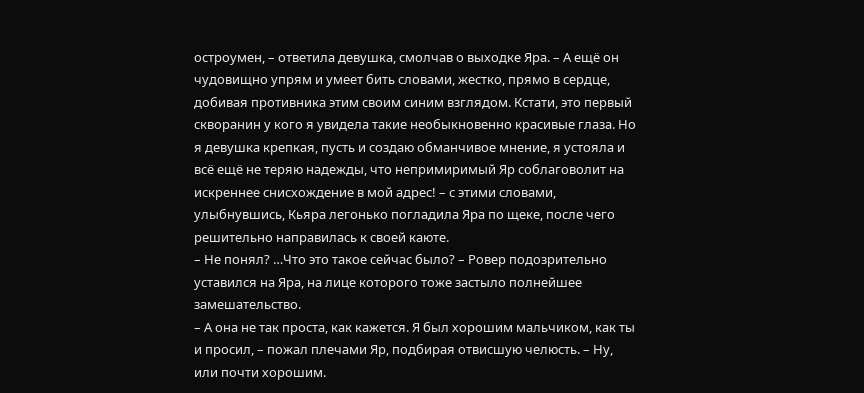остроумен, – ответила девушка, смолчав о выходке Яра. – А ещё он чудовищно упрям и умеет бить словами, жестко, прямо в сердце, добивая противника этим своим синим взглядом. Кстати, это первый скворанин у кого я увидела такие необыкновенно красивые глаза. Но я девушка крепкая, пусть и создаю обманчивое мнение, я устояла и всё ещё не теряю надежды, что непримиримый Яр соблаговолит на искреннее снисхождение в мой адрес! – с этими словами, улыбнувшись, Кьяра легонько погладила Яра по щеке, после чего решительно направилась к своей каюте.
– Не понял? …Что это такое сейчас было? – Ровер подозрительно уставился на Яра, на лице которого тоже застыло полнейшее замешательство.
– А она не так проста, как кажется. Я был хорошим мальчиком, как ты и просил, – пожал плечами Яр, подбирая отвисшую челюсть. – Ну, или почти хорошим.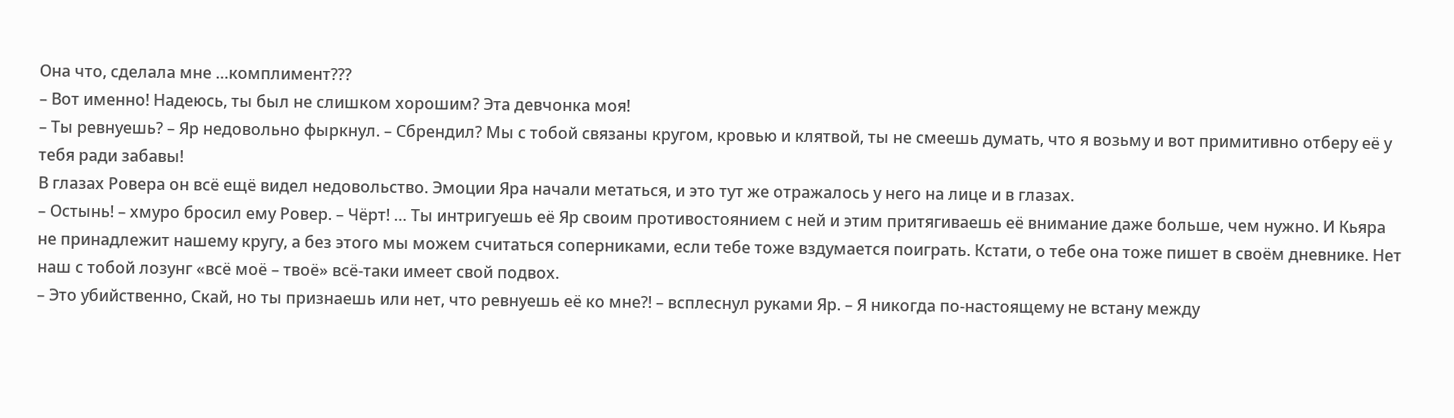Она что, сделала мне …комплимент???
– Вот именно! Надеюсь, ты был не слишком хорошим? Эта девчонка моя!
– Ты ревнуешь? – Яр недовольно фыркнул. – Сбрендил? Мы с тобой связаны кругом, кровью и клятвой, ты не смеешь думать, что я возьму и вот примитивно отберу её у тебя ради забавы!
В глазах Ровера он всё ещё видел недовольство. Эмоции Яра начали метаться, и это тут же отражалось у него на лице и в глазах.
– Остынь! – хмуро бросил ему Ровер. – Чёрт! … Ты интригуешь её Яр своим противостоянием с ней и этим притягиваешь её внимание даже больше, чем нужно. И Кьяра не принадлежит нашему кругу, а без этого мы можем считаться соперниками, если тебе тоже вздумается поиграть. Кстати, о тебе она тоже пишет в своём дневнике. Нет наш с тобой лозунг «всё моё – твоё» всё-таки имеет свой подвох.
– Это убийственно, Скай, но ты признаешь или нет, что ревнуешь её ко мне?! – всплеснул руками Яр. – Я никогда по-настоящему не встану между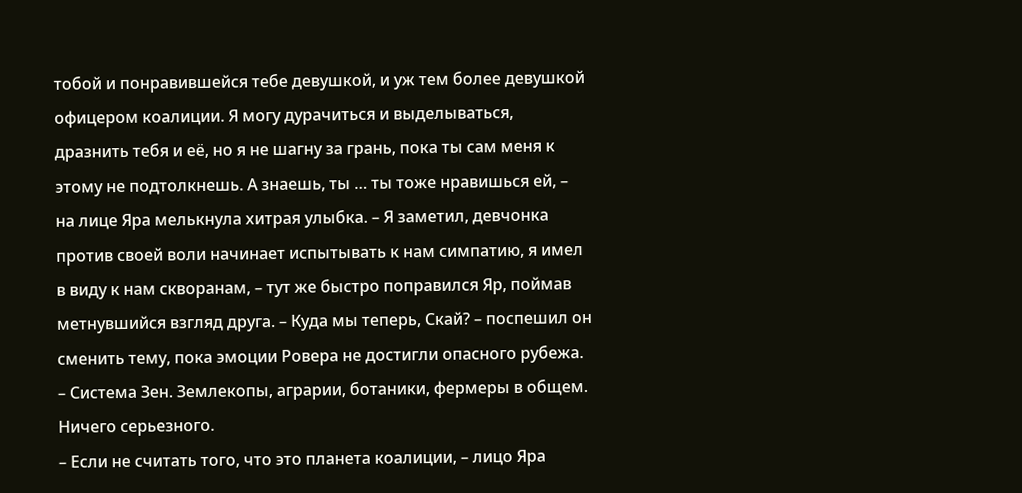тобой и понравившейся тебе девушкой, и уж тем более девушкой офицером коалиции. Я могу дурачиться и выделываться, дразнить тебя и её, но я не шагну за грань, пока ты сам меня к этому не подтолкнешь. А знаешь, ты … ты тоже нравишься ей, – на лице Яра мелькнула хитрая улыбка. – Я заметил, девчонка против своей воли начинает испытывать к нам симпатию, я имел в виду к нам скворанам, – тут же быстро поправился Яр, поймав метнувшийся взгляд друга. – Куда мы теперь, Скай? – поспешил он сменить тему, пока эмоции Ровера не достигли опасного рубежа.
– Система Зен. Землекопы, аграрии, ботаники, фермеры в общем. Ничего серьезного.
– Если не считать того, что это планета коалиции, – лицо Яра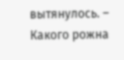вытянулось. – Какого рожна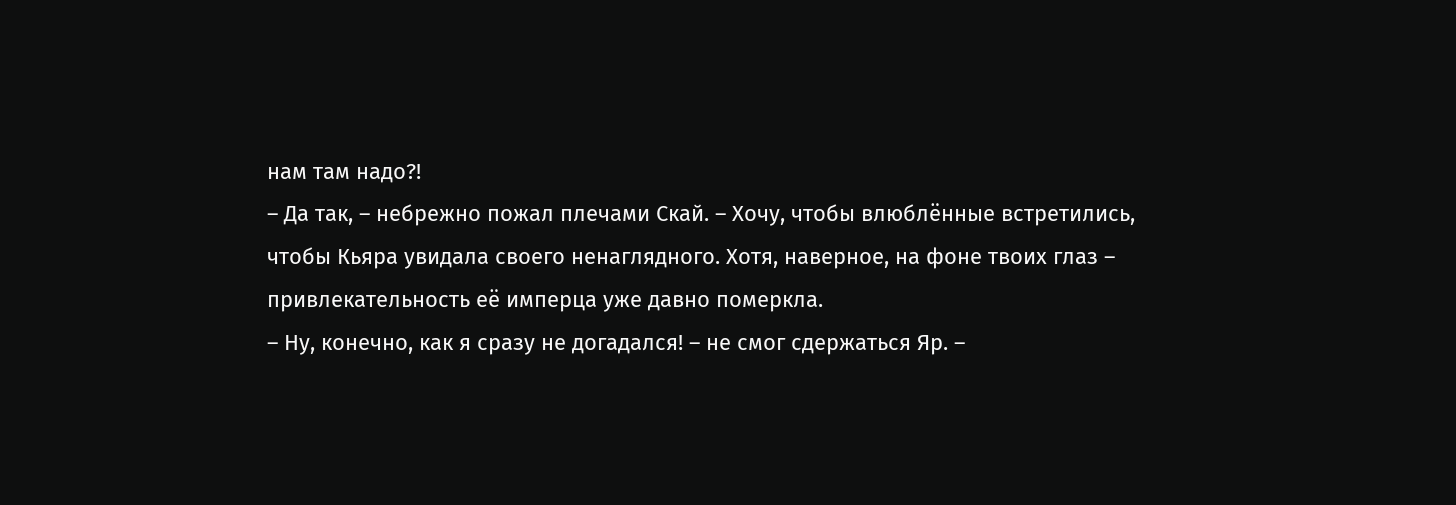нам там надо?!
– Да так, – небрежно пожал плечами Скай. – Хочу, чтобы влюблённые встретились, чтобы Кьяра увидала своего ненаглядного. Хотя, наверное, на фоне твоих глаз – привлекательность её имперца уже давно померкла.
– Ну, конечно, как я сразу не догадался! – не смог сдержаться Яр. –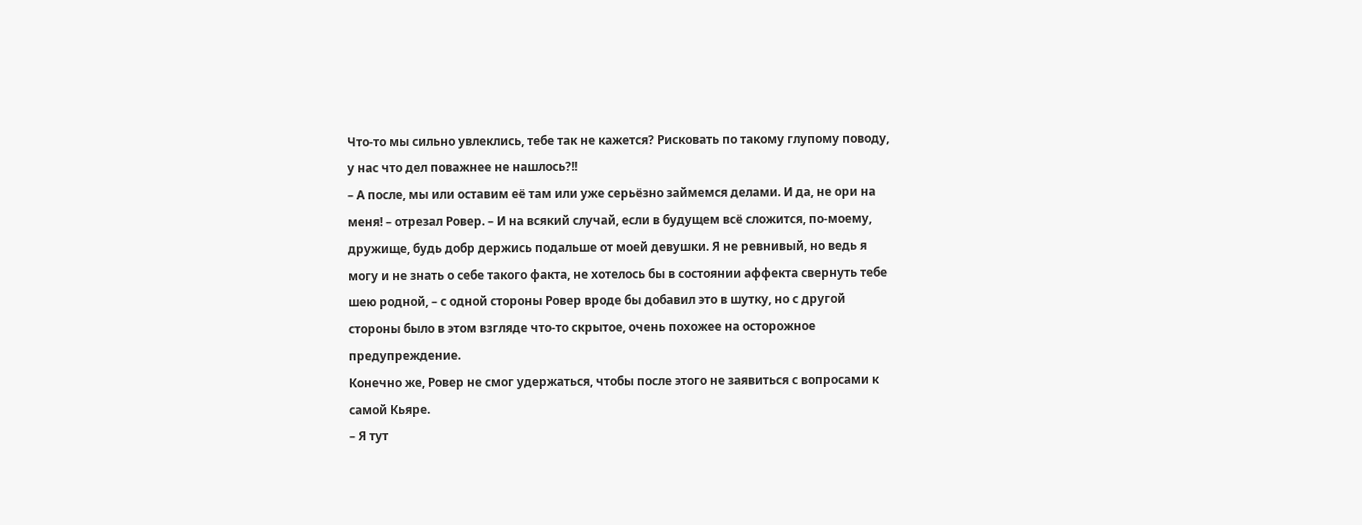Что-то мы сильно увлеклись, тебе так не кажется? Рисковать по такому глупому поводу, у нас что дел поважнее не нашлось?!!
– А после, мы или оставим её там или уже серьёзно займемся делами. И да, не ори на меня! – отрезал Ровер. – И на всякий случай, если в будущем всё сложится, по-моему, дружище, будь добр держись подальше от моей девушки. Я не ревнивый, но ведь я могу и не знать о себе такого факта, не хотелось бы в состоянии аффекта свернуть тебе шею родной, – с одной стороны Ровер вроде бы добавил это в шутку, но с другой стороны было в этом взгляде что-то скрытое, очень похожее на осторожное предупреждение.
Конечно же, Ровер не смог удержаться, чтобы после этого не заявиться с вопросами к самой Кьяре.
– Я тут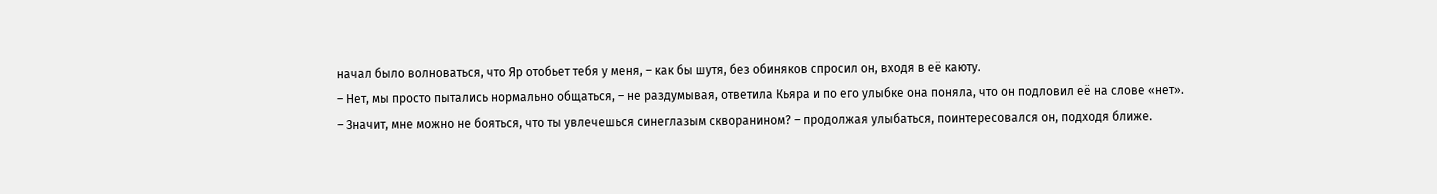начал было волноваться, что Яр отобьет тебя у меня, – как бы шутя, без обиняков спросил он, входя в её каюту.
– Нет, мы просто пытались нормально общаться, – не раздумывая, ответила Кьяра и по его улыбке она поняла, что он подловил её на слове «нет».
– Значит, мне можно не бояться, что ты увлечешься синеглазым скворанином? – продолжая улыбаться, поинтересовался он, подходя ближе.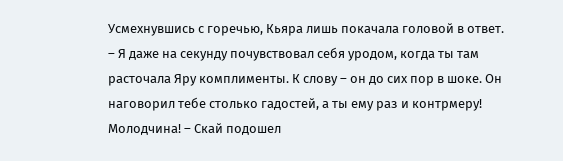Усмехнувшись с горечью, Кьяра лишь покачала головой в ответ.
– Я даже на секунду почувствовал себя уродом, когда ты там расточала Яру комплименты. К слову – он до сих пор в шоке. Он наговорил тебе столько гадостей, а ты ему раз и контрмеру! Молодчина! – Скай подошел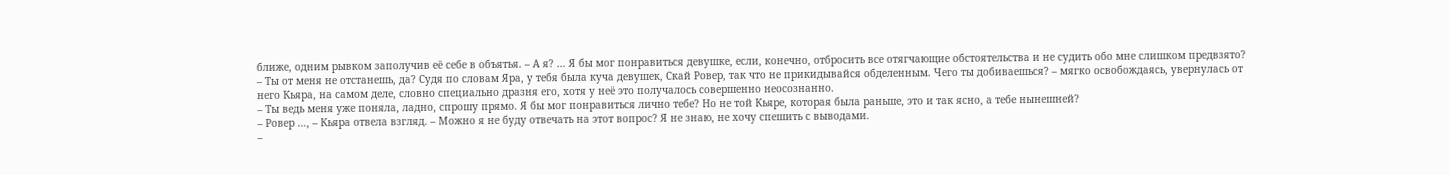ближе, одним рывком заполучив её себе в объятья. – А я? … Я бы мог понравиться девушке, если, конечно, отбросить все отягчающие обстоятельства и не судить обо мне слишком предвзято?
– Ты от меня не отстанешь, да? Судя по словам Яра, у тебя была куча девушек, Скай Ровер, так что не прикидывайся обделенным. Чего ты добиваешься? – мягко освобождаясь, увернулась от него Кьяра, на самом деле, словно специально дразня его, хотя у неё это получалось совершенно неосознанно.
– Ты ведь меня уже поняла, ладно, спрошу прямо. Я бы мог понравиться лично тебе? Но не той Кьяре, которая была раньше, это и так ясно, а тебе нынешней?
– Ровер …, – Кьяра отвела взгляд. – Можно я не буду отвечать на этот вопрос? Я не знаю, не хочу спешить с выводами.
–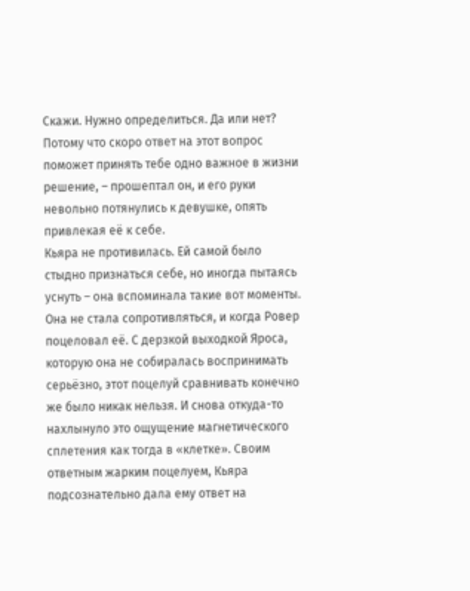Скажи. Нужно определиться. Да или нет? Потому что скоро ответ на этот вопрос поможет принять тебе одно важное в жизни решение, – прошептал он, и его руки невольно потянулись к девушке, опять привлекая её к себе.
Кьяра не противилась. Ей самой было стыдно признаться себе, но иногда пытаясь уснуть – она вспоминала такие вот моменты. Она не стала сопротивляться, и когда Ровер поцеловал её. С дерзкой выходкой Яроса, которую она не собиралась воспринимать серьёзно, этот поцелуй сравнивать конечно же было никак нельзя. И снова откуда-то нахлынуло это ощущение магнетического сплетения как тогда в «клетке». Своим ответным жарким поцелуем, Кьяра подсознательно дала ему ответ на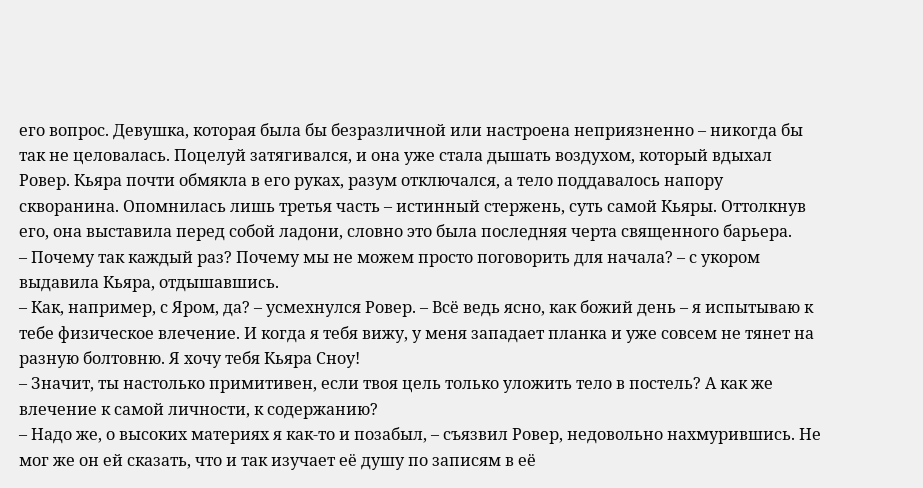его вопрос. Девушка, которая была бы безразличной или настроена неприязненно – никогда бы так не целовалась. Поцелуй затягивался, и она уже стала дышать воздухом, который вдыхал Ровер. Кьяра почти обмякла в его руках, разум отключался, а тело поддавалось напору скворанина. Опомнилась лишь третья часть – истинный стержень, суть самой Кьяры. Оттолкнув его, она выставила перед собой ладони, словно это была последняя черта священного барьера.
– Почему так каждый раз? Почему мы не можем просто поговорить для начала? – с укором выдавила Кьяра, отдышавшись.
– Как, например, с Яром, да? – усмехнулся Ровер. – Всё ведь ясно, как божий день – я испытываю к тебе физическое влечение. И когда я тебя вижу, у меня западает планка и уже совсем не тянет на разную болтовню. Я хочу тебя Кьяра Сноу!
– Значит, ты настолько примитивен, если твоя цель только уложить тело в постель? А как же влечение к самой личности, к содержанию?
– Надо же, о высоких материях я как-то и позабыл, – съязвил Ровер, недовольно нахмурившись. Не мог же он ей сказать, что и так изучает её душу по записям в её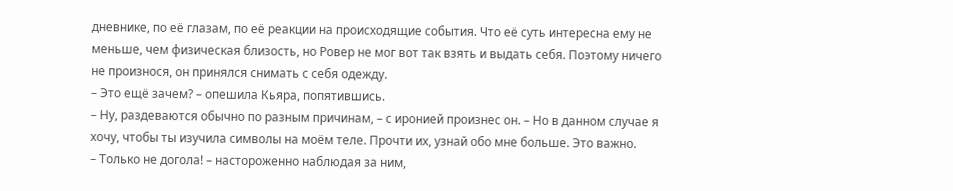дневнике, по её глазам, по её реакции на происходящие события. Что её суть интересна ему не меньше, чем физическая близость, но Ровер не мог вот так взять и выдать себя. Поэтому ничего не произнося, он принялся снимать с себя одежду.
– Это ещё зачем? – опешила Кьяра, попятившись.
– Ну, раздеваются обычно по разным причинам, – с иронией произнес он. – Но в данном случае я хочу, чтобы ты изучила символы на моём теле. Прочти их, узнай обо мне больше. Это важно.
– Только не догола! – настороженно наблюдая за ним,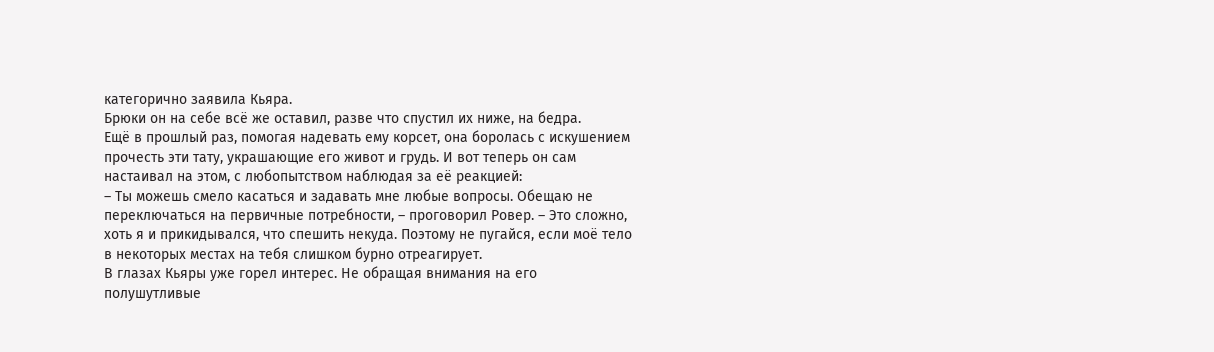категорично заявила Кьяра.
Брюки он на себе всё же оставил, разве что спустил их ниже, на бедра.
Ещё в прошлый раз, помогая надевать ему корсет, она боролась с искушением прочесть эти тату, украшающие его живот и грудь. И вот теперь он сам настаивал на этом, с любопытством наблюдая за её реакцией:
– Ты можешь смело касаться и задавать мне любые вопросы. Обещаю не переключаться на первичные потребности, – проговорил Ровер. – Это сложно, хоть я и прикидывался, что спешить некуда. Поэтому не пугайся, если моё тело в некоторых местах на тебя слишком бурно отреагирует.
В глазах Кьяры уже горел интерес. Не обращая внимания на его полушутливые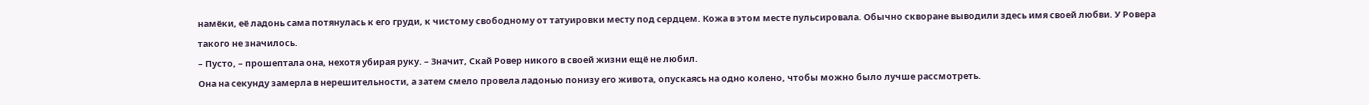намёки, её ладонь сама потянулась к его груди, к чистому свободному от татуировки месту под сердцем. Кожа в этом месте пульсировала. Обычно скворане выводили здесь имя своей любви. У Ровера такого не значилось.
– Пусто, – прошептала она, нехотя убирая руку. – Значит, Скай Ровер никого в своей жизни ещё не любил.
Она на секунду замерла в нерешительности, а затем смело провела ладонью понизу его живота, опускаясь на одно колено, чтобы можно было лучше рассмотреть.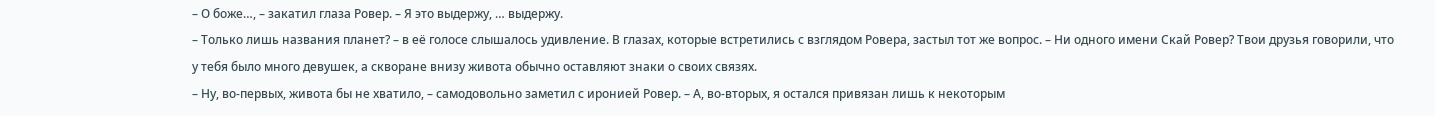– О боже…, – закатил глаза Ровер. – Я это выдержу, … выдержу.
– Только лишь названия планет? – в её голосе слышалось удивление. В глазах, которые встретились с взглядом Ровера, застыл тот же вопрос. – Ни одного имени Скай Ровер? Твои друзья говорили, что у тебя было много девушек, а скворане внизу живота обычно оставляют знаки о своих связях.
– Ну, во-первых, живота бы не хватило, – самодовольно заметил с иронией Ровер. – А, во-вторых, я остался привязан лишь к некоторым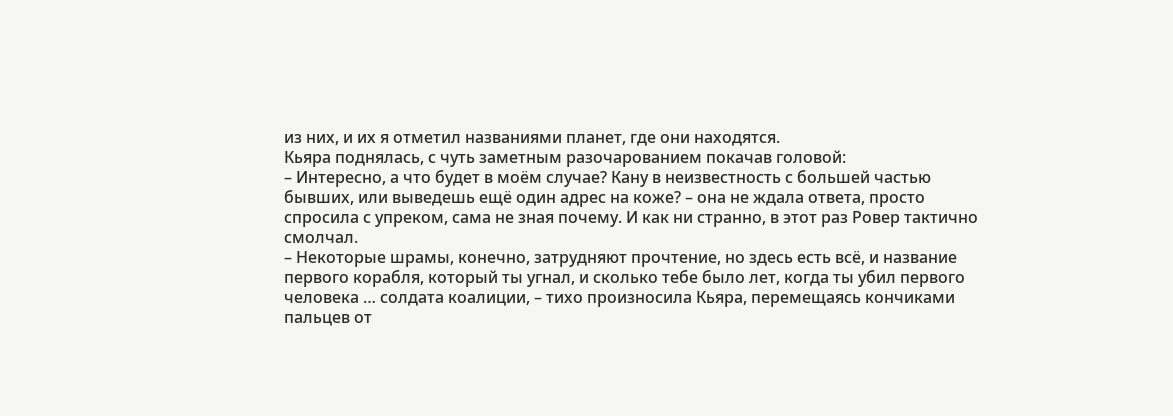из них, и их я отметил названиями планет, где они находятся.
Кьяра поднялась, с чуть заметным разочарованием покачав головой:
– Интересно, а что будет в моём случае? Кану в неизвестность с большей частью бывших, или выведешь ещё один адрес на коже? – она не ждала ответа, просто спросила с упреком, сама не зная почему. И как ни странно, в этот раз Ровер тактично смолчал.
– Некоторые шрамы, конечно, затрудняют прочтение, но здесь есть всё, и название первого корабля, который ты угнал, и сколько тебе было лет, когда ты убил первого человека … солдата коалиции, – тихо произносила Кьяра, перемещаясь кончиками пальцев от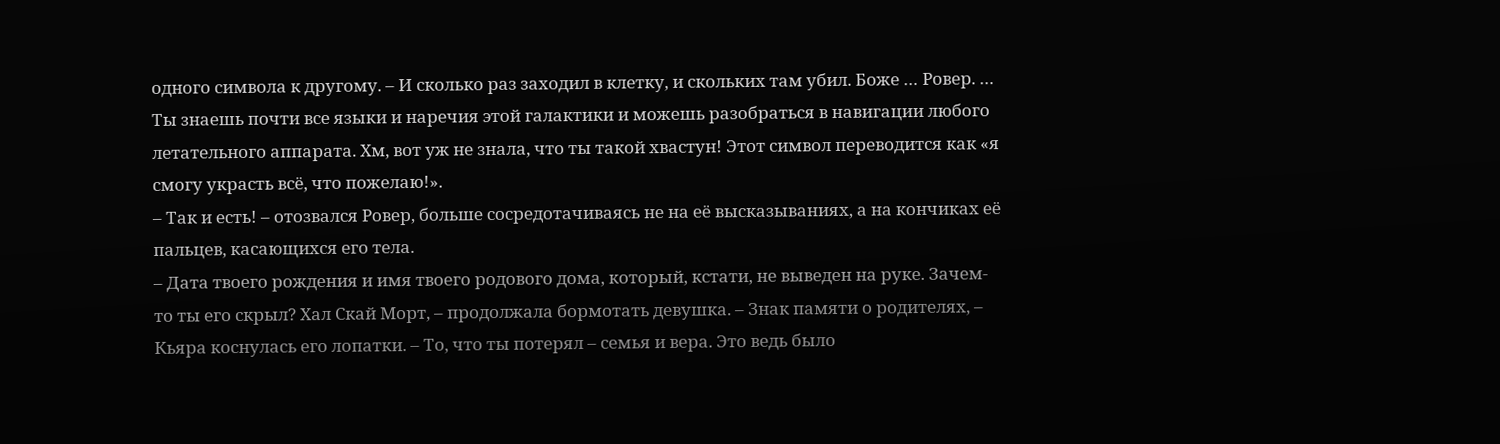одного символа к другому. – И сколько раз заходил в клетку, и скольких там убил. Боже … Ровер. … Ты знаешь почти все языки и наречия этой галактики и можешь разобраться в навигации любого летательного аппарата. Хм, вот уж не знала, что ты такой хвастун! Этот символ переводится как «я смогу украсть всё, что пожелаю!».
– Так и есть! – отозвался Ровер, больше сосредотачиваясь не на её высказываниях, а на кончиках её пальцев, касающихся его тела.
– Дата твоего рождения и имя твоего родового дома, который, кстати, не выведен на руке. Зачем-то ты его скрыл? Хал Скай Морт, – продолжала бормотать девушка. – Знак памяти о родителях, – Кьяра коснулась его лопатки. – То, что ты потерял – семья и вера. Это ведь было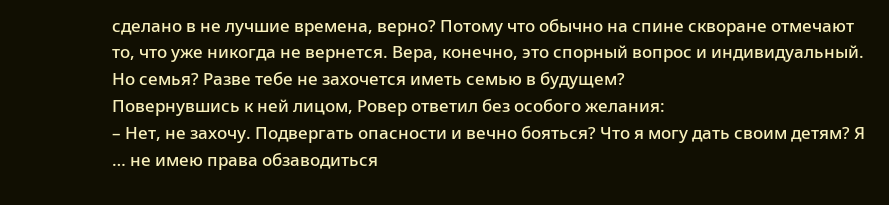сделано в не лучшие времена, верно? Потому что обычно на спине скворане отмечают то, что уже никогда не вернется. Вера, конечно, это спорный вопрос и индивидуальный. Но семья? Разве тебе не захочется иметь семью в будущем?
Повернувшись к ней лицом, Ровер ответил без особого желания:
– Нет, не захочу. Подвергать опасности и вечно бояться? Что я могу дать своим детям? Я … не имею права обзаводиться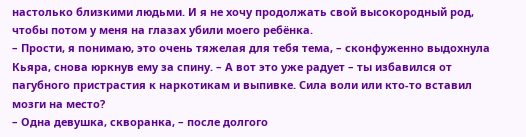настолько близкими людьми. И я не хочу продолжать свой высокородный род, чтобы потом у меня на глазах убили моего ребёнка.
– Прости, я понимаю, это очень тяжелая для тебя тема, – сконфуженно выдохнула Кьяра, снова юркнув ему за спину. – А вот это уже радует – ты избавился от пагубного пристрастия к наркотикам и выпивке. Сила воли или кто-то вставил мозги на место?
– Одна девушка, скворанка, – после долгого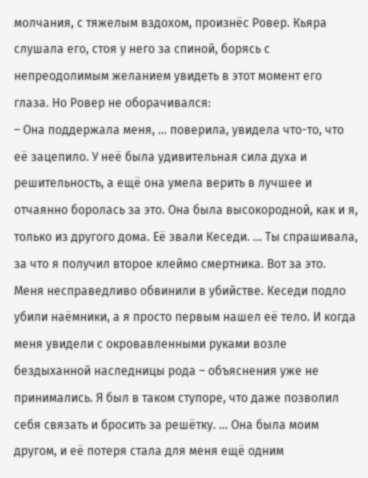молчания, с тяжелым вздохом, произнёс Ровер. Кьяра слушала его, стоя у него за спиной, борясь с непреодолимым желанием увидеть в этот момент его глаза. Но Ровер не оборачивался:
– Она поддержала меня, … поверила, увидела что-то, что её зацепило. У неё была удивительная сила духа и решительность, а ещё она умела верить в лучшее и отчаянно боролась за это. Она была высокородной, как и я, только из другого дома. Её звали Кеседи. … Ты спрашивала, за что я получил второе клеймо смертника. Вот за это. Меня несправедливо обвинили в убийстве. Кеседи подло убили наёмники, а я просто первым нашел её тело. И когда меня увидели с окровавленными руками возле бездыханной наследницы рода – объяснения уже не принимались. Я был в таком ступоре, что даже позволил себя связать и бросить за решётку. … Она была моим другом, и её потеря стала для меня ещё одним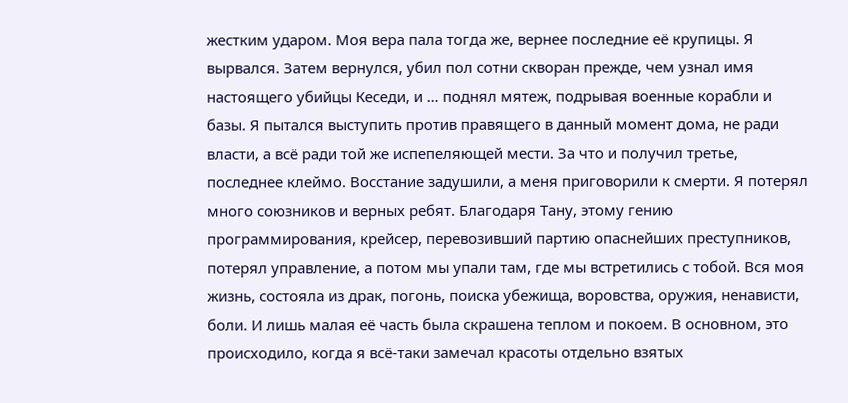жестким ударом. Моя вера пала тогда же, вернее последние её крупицы. Я вырвался. Затем вернулся, убил пол сотни скворан прежде, чем узнал имя настоящего убийцы Кеседи, и … поднял мятеж, подрывая военные корабли и базы. Я пытался выступить против правящего в данный момент дома, не ради власти, а всё ради той же испепеляющей мести. За что и получил третье, последнее клеймо. Восстание задушили, а меня приговорили к смерти. Я потерял много союзников и верных ребят. Благодаря Тану, этому гению программирования, крейсер, перевозивший партию опаснейших преступников, потерял управление, а потом мы упали там, где мы встретились с тобой. Вся моя жизнь, состояла из драк, погонь, поиска убежища, воровства, оружия, ненависти, боли. И лишь малая её часть была скрашена теплом и покоем. В основном, это происходило, когда я всё-таки замечал красоты отдельно взятых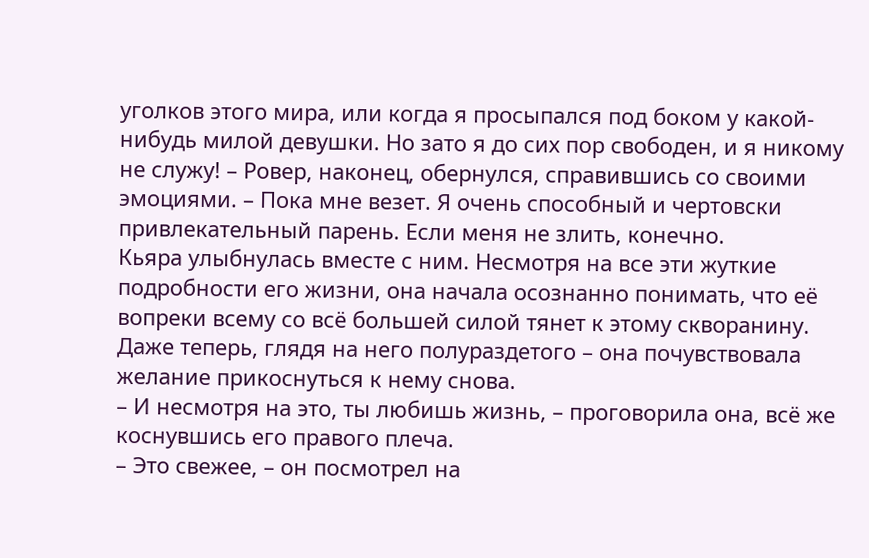уголков этого мира, или когда я просыпался под боком у какой-нибудь милой девушки. Но зато я до сих пор свободен, и я никому не служу! – Ровер, наконец, обернулся, справившись со своими эмоциями. – Пока мне везет. Я очень способный и чертовски привлекательный парень. Если меня не злить, конечно.
Кьяра улыбнулась вместе с ним. Несмотря на все эти жуткие подробности его жизни, она начала осознанно понимать, что её вопреки всему со всё большей силой тянет к этому скворанину. Даже теперь, глядя на него полураздетого – она почувствовала желание прикоснуться к нему снова.
– И несмотря на это, ты любишь жизнь, – проговорила она, всё же коснувшись его правого плеча.
– Это свежее, – он посмотрел на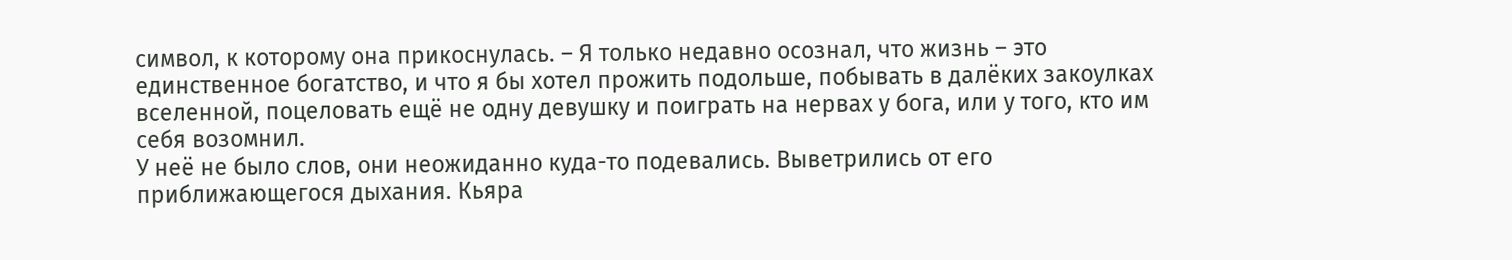символ, к которому она прикоснулась. – Я только недавно осознал, что жизнь – это единственное богатство, и что я бы хотел прожить подольше, побывать в далёких закоулках вселенной, поцеловать ещё не одну девушку и поиграть на нервах у бога, или у того, кто им себя возомнил.
У неё не было слов, они неожиданно куда-то подевались. Выветрились от его приближающегося дыхания. Кьяра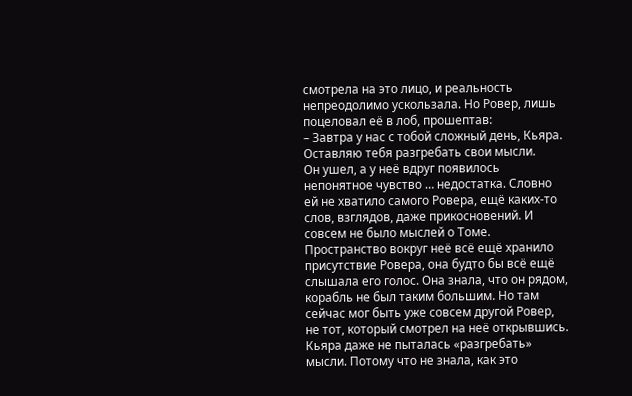смотрела на это лицо, и реальность непреодолимо ускользала. Но Ровер, лишь поцеловал её в лоб, прошептав:
– Завтра у нас с тобой сложный день, Кьяра. Оставляю тебя разгребать свои мысли.
Он ушел, а у неё вдруг появилось непонятное чувство … недостатка. Словно ей не хватило самого Ровера, ещё каких-то слов, взглядов, даже прикосновений. И совсем не было мыслей о Томе. Пространство вокруг неё всё ещё хранило присутствие Ровера, она будто бы всё ещё слышала его голос. Она знала, что он рядом, корабль не был таким большим. Но там сейчас мог быть уже совсем другой Ровер, не тот, который смотрел на неё открывшись. Кьяра даже не пыталась «разгребать» мысли. Потому что не знала, как это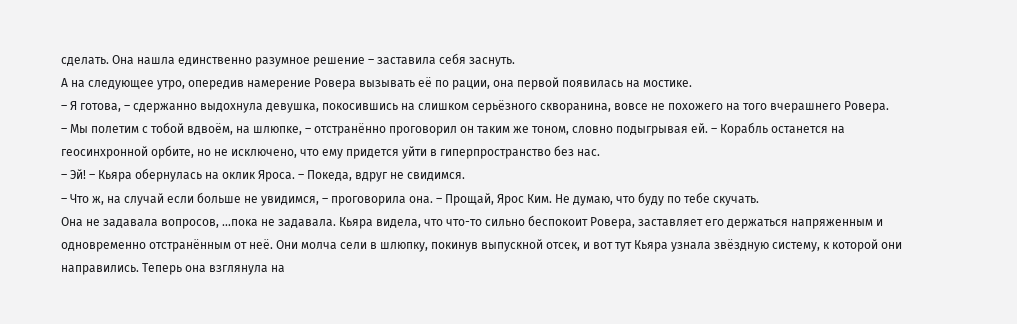сделать. Она нашла единственно разумное решение – заставила себя заснуть.
А на следующее утро, опередив намерение Ровера вызывать её по рации, она первой появилась на мостике.
– Я готова, – сдержанно выдохнула девушка, покосившись на слишком серьёзного скворанина, вовсе не похожего на того вчерашнего Ровера.
– Мы полетим с тобой вдвоём, на шлюпке, – отстранённо проговорил он таким же тоном, словно подыгрывая ей. – Корабль останется на геосинхронной орбите, но не исключено, что ему придется уйти в гиперпространство без нас.
– Эй! – Кьяра обернулась на оклик Яроса. – Покеда, вдруг не свидимся.
– Что ж, на случай если больше не увидимся, – проговорила она. – Прощай, Ярос Ким. Не думаю, что буду по тебе скучать.
Она не задавала вопросов, …пока не задавала. Кьяра видела, что что-то сильно беспокоит Ровера, заставляет его держаться напряженным и одновременно отстранённым от неё. Они молча сели в шлюпку, покинув выпускной отсек, и вот тут Кьяра узнала звёздную систему, к которой они направились. Теперь она взглянула на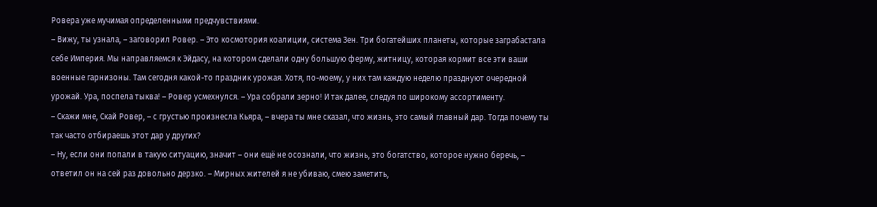Ровера уже мучимая определенными предчувствиями.
– Вижу, ты узнала, – заговорил Ровер. – Это космотория коалиции, система Зен. Три богатейших планеты, которые заграбастала себе Империя. Мы направляемся к Эйдасу, на котором сделали одну большую ферму, житницу, которая кормит все эти ваши военные гарнизоны. Там сегодня какой-то праздник урожая. Хотя, по-моему, у них там каждую неделю празднуют очередной урожай. Ура, поспела тыква! – Ровер усмехнулся. – Ура собрали зерно! И так далее, следуя по широкому ассортименту.
– Скажи мне, Скай Ровер, – с грустью произнесла Кьяра, – вчера ты мне сказал, что жизнь, это самый главный дар. Тогда почему ты так часто отбираешь этот дар у других?
– Ну, если они попали в такую ситуацию, значит – они ещё не осознали, что жизнь, это богатство, которое нужно беречь, – ответил он на сей раз довольно дерзко. – Мирных жителей я не убиваю, смею заметить,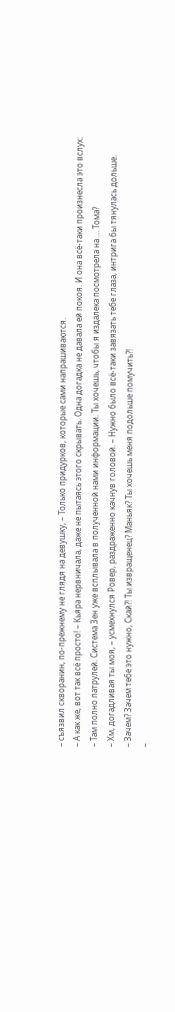– съязвил скворанин, по-прежнему не глядя на девушку, – Только придурков, которые сами напрашиваются.
– А как же, вот так всё просто! – Кьяра нервничала, даже не пытаясь этого скрывать. Одна догадка не давала ей покоя. И она всё-таки произнесла это вслух:
– Там полно патрулей. Система Зен уже всплывала в полученной нами информации. Ты хочешь, чтобы я издалека посмотрела на … Тома?
– Хм, догадливая ты моя, – усмехнулся Ровер, раздраженно качнув головой. – Нужно было всё-таки завязать тебе глаза, интрига бы тянулась дольше.
– Зачем? Зачем тебе это нужно, Скай?! Ты извращенец? Маньяк? Ты хочешь меня подольше помучить?!
–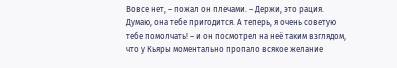Вовсе нет, – пожал он плечами. – Держи, это рация. Думаю, она тебе пригодится. А теперь, я очень советую тебе помолчать! – и он посмотрел на неё таким взглядом, что у Кьяры моментально пропало всякое желание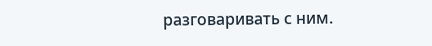разговаривать с ним.